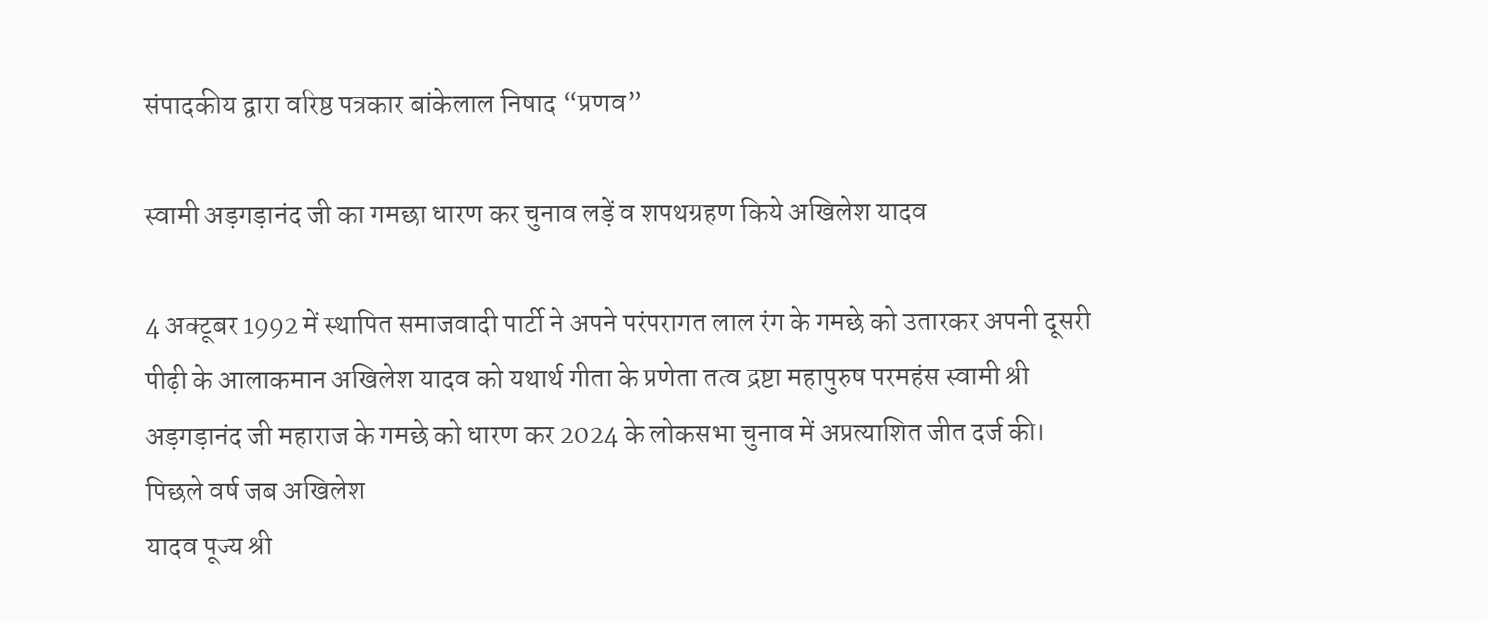संपादकीय द्वारा वरिष्ठ पत्रकार बांकेलाल निषाद “प्रणव”

स्वामी अड़गड़ानंद जी का गमछा धारण कर चुनाव लड़ें व शपथग्रहण किये अखिलेश यादव

4 अक्टूबर 1992 में स्थापित समाजवादी पार्टी ने अपने परंपरागत लाल रंग के गमछे को उतारकर अपनी दूसरी पीढ़ी के आलाकमान अखिलेश यादव को यथार्थ गीता के प्रणेता तत्व द्रष्टा महापुरुष परमहंस स्वामी श्री अड़गड़ानंद जी महाराज के गमछे को धारण कर 2024 के लोकसभा चुनाव में अप्रत्याशित जीत दर्ज की। पिछले वर्ष जब अखिलेश
यादव पूज्य श्री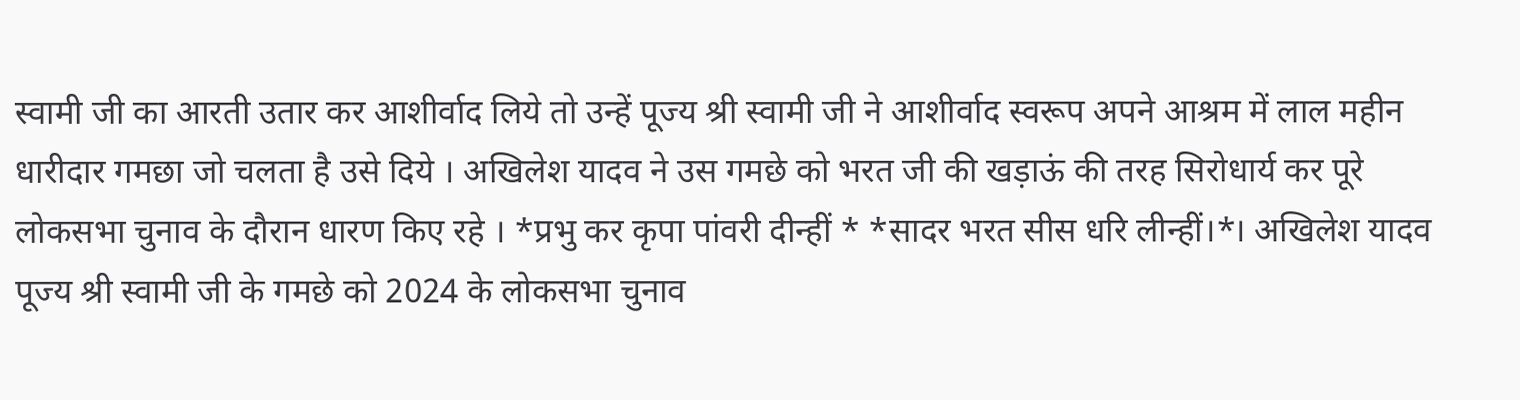स्वामी जी का आरती उतार कर आशीर्वाद लिये तो उन्हें पूज्य श्री स्वामी जी ने आशीर्वाद स्वरूप अपने आश्रम में लाल महीन धारीदार गमछा जो चलता है उसे दिये । अखिलेश यादव ने उस गमछे को भरत जी की खड़ाऊं की तरह सिरोधार्य कर पूरे लोकसभा चुनाव के दौरान धारण किए रहे । *प्रभु कर कृपा पांवरी दीन्हीं * *सादर भरत सीस धरि लीन्हीं।*। अखिलेश यादव पूज्य श्री स्वामी जी के गमछे को 2024 के लोकसभा चुनाव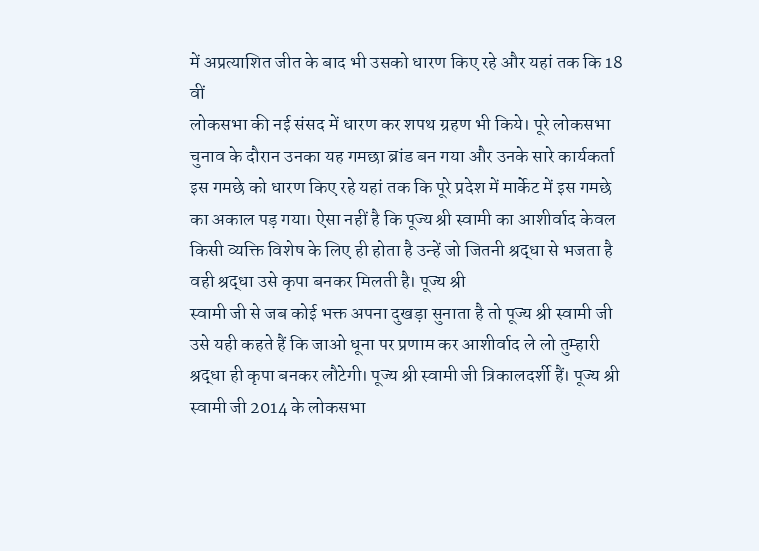में अप्रत्याशित जीत के बाद भी उसको धारण किए रहे और यहां तक कि 18 वीं
लोकसभा की नई संसद में धारण कर शपथ ग्रहण भी किये। पूरे लोकसभा चुनाव के दौरान उनका यह गमछा ब्रांड बन गया और उनके सारे कार्यकर्ता इस गमछे को धारण किए रहे यहां तक कि पूरे प्रदेश में मार्केट में इस गमछे का अकाल पड़ गया। ऐसा नहीं है कि पूज्य श्री स्वामी का आशीर्वाद केवल किसी व्यक्ति विशेष के लिए ही होता है उन्हें जो जितनी श्रद्धा से भजता है वही श्रद्धा उसे कृपा बनकर मिलती है। पूज्य श्री
स्वामी जी से जब कोई भक्त अपना दुखड़ा सुनाता है तो पूज्य श्री स्वामी जी उसे यही कहते हैं कि जाओ धूना पर प्रणाम कर आशीर्वाद ले लो तुम्हारी श्रद्धा ही कृपा बनकर लौटेगी। पूज्य श्री स्वामी जी त्रिकालदर्शी हैं। पूज्य श्री स्वामी जी 2014 के लोकसभा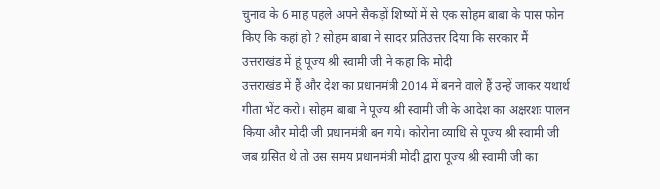चुनाव के 6 माह पहले अपने सैकड़ों शिष्यों में से एक सोहम बाबा के पास फोन किए कि कहां हो ? सोहम बाबा ने सादर प्रतिउत्तर दिया कि सरकार मैं उत्तराखंड में हूं पूज्य श्री स्वामी जी ने कहा कि मोदी
उत्तराखंड में हैं और देश का प्रधानमंत्री 2014 में बनने वाले हैं उन्हें जाकर यथार्थ गीता भेंट करो। सोहम बाबा ने पूज्य श्री स्वामी जी के आदेश का अक्षरशः पालन किया और मोदी जी प्रधानमंत्री बन गये। कोरोना व्याधि से पूज्य श्री स्वामी जी जब ग्रसित थे तो उस समय प्रधानमंत्री मोदी द्वारा पूज्य श्री स्वामी जी का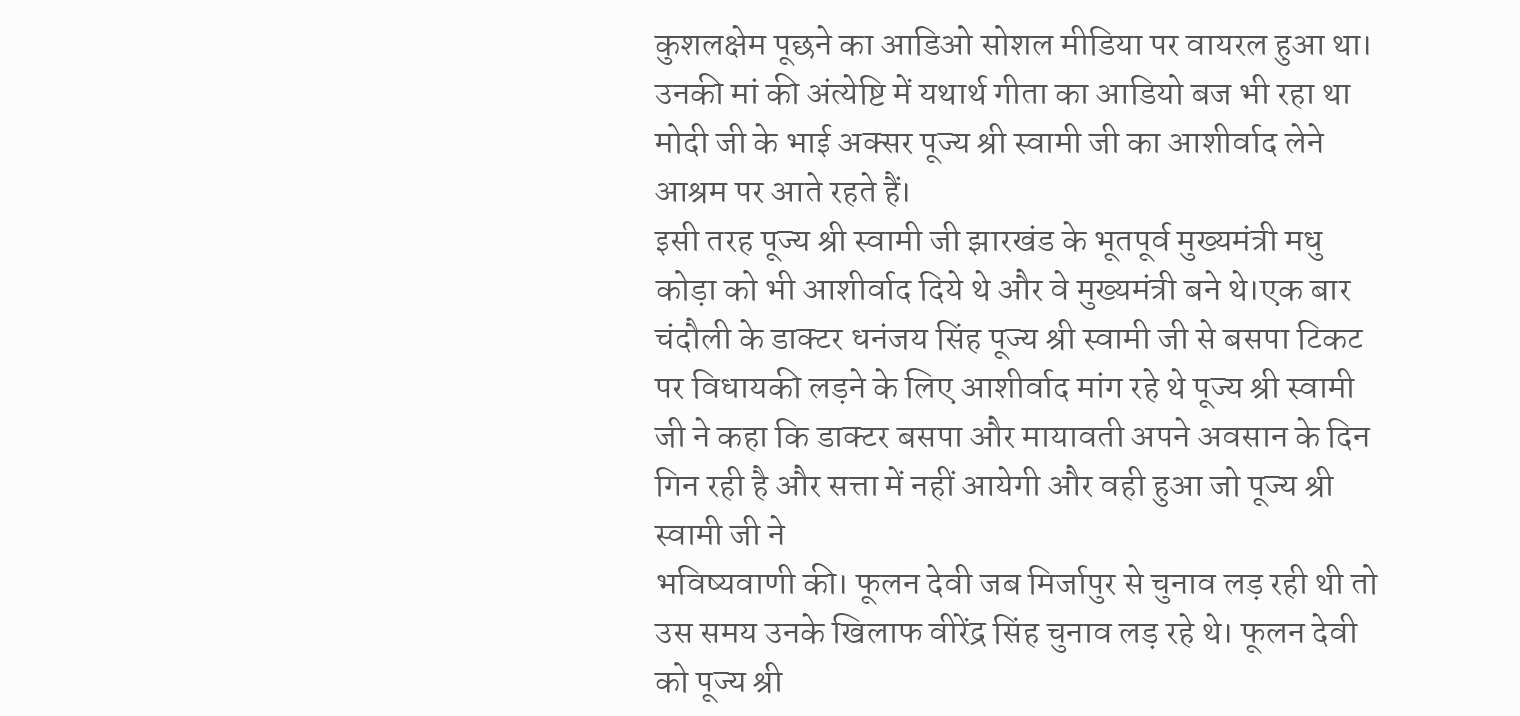कुशलक्षेम पूछने का आडिओ सोशल मीडिया पर वायरल हुआ था। उनकी मां की अंत्येष्टि में यथार्थ गीता का आडियो बज भी रहा था मोदी जी के भाई अक्सर पूज्य श्री स्वामी जी का आशीर्वाद लेने आश्रम पर आते रहते हैं।
इसी तरह पूज्य श्री स्वामी जी झारखंड के भूतपूर्व मुख्यमंत्री मधु कोड़ा को भी आशीर्वाद दिये थे और वे मुख्यमंत्री बने थे।एक बार चंदौली के डाक्टर धनंजय सिंह पूज्य श्री स्वामी जी से बसपा टिकट पर विधायकी लड़ने के लिए आशीर्वाद मांग रहे थे पूज्य श्री स्वामी जी ने कहा कि डाक्टर बसपा और मायावती अपने अवसान के दिन गिन रही है और सत्ता में नहीं आयेगी और वही हुआ जो पूज्य श्री स्वामी जी ने
भविष्यवाणी की। फूलन देवी जब मिर्जापुर से चुनाव लड़ रही थी तो उस समय उनके खिलाफ वीरेंद्र सिंह चुनाव लड़ रहे थे। फूलन देवी को पूज्य श्री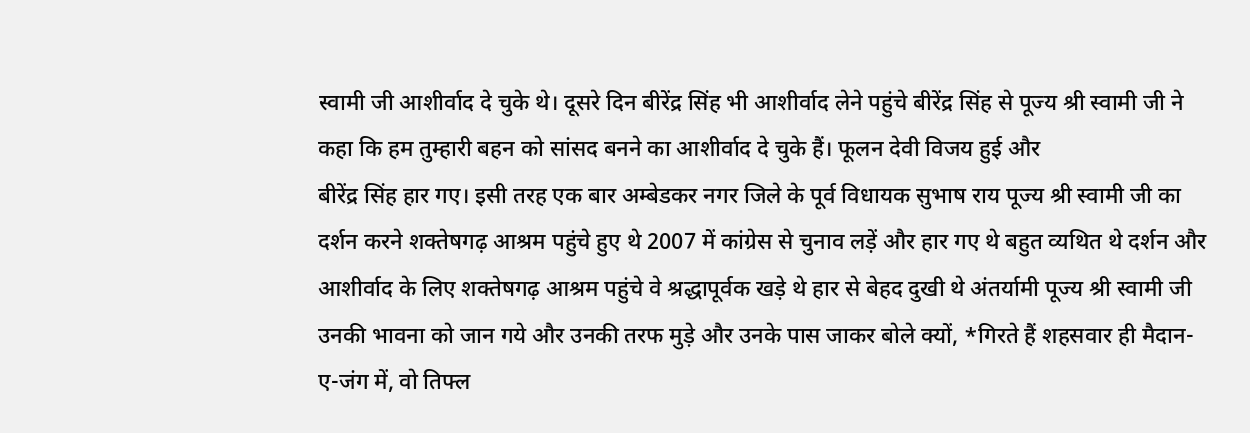स्वामी जी आशीर्वाद दे चुके थे। दूसरे दिन बीरेंद्र सिंह भी आशीर्वाद लेने पहुंचे बीरेंद्र सिंह से पूज्य श्री स्वामी जी ने कहा कि हम तुम्हारी बहन को सांसद बनने का आशीर्वाद दे चुके हैं। फूलन देवी विजय हुई और
बीरेंद्र सिंह हार गए। इसी तरह एक बार अम्बेडकर नगर जिले के पूर्व विधायक सुभाष राय पूज्य श्री स्वामी जी का दर्शन करने शक्तेषगढ़ आश्रम पहुंचे हुए थे 2007 में कांग्रेस से चुनाव लड़ें और हार गए थे बहुत व्यथित थे दर्शन और आशीर्वाद के लिए शक्तेषगढ़ आश्रम पहुंचे वे श्रद्धापूर्वक खड़े थे हार से बेहद दुखी थे अंतर्यामी पूज्य श्री स्वामी जी उनकी भावना को जान गये और उनकी तरफ मुड़े और उनके पास जाकर बोले क्यों, *गिरते हैं शहसवार ही मैदान-ए-जंग में, वो तिफ्ल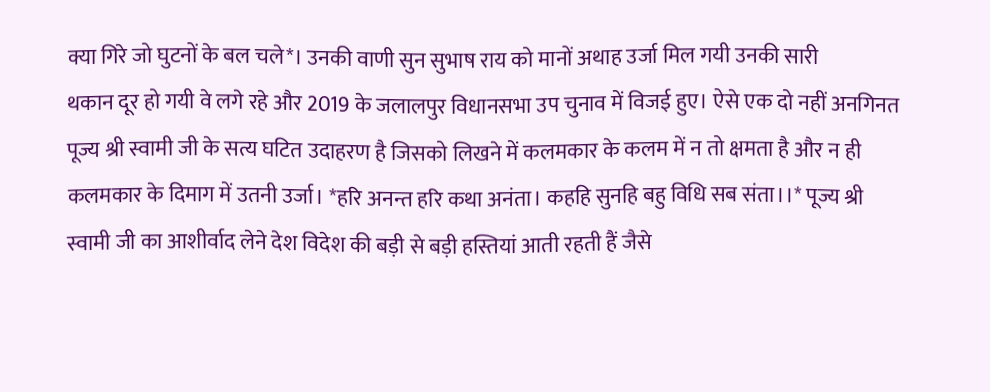क्या गिरे जो घुटनों के बल चले*। उनकी वाणी सुन सुभाष राय को मानों अथाह उर्जा मिल गयी उनकी सारी
थकान दूर हो गयी वे लगे रहे और 2019 के जलालपुर विधानसभा उप चुनाव में विजई हुए। ऐसे एक दो नहीं अनगिनत पूज्य श्री स्वामी जी के सत्य घटित उदाहरण है जिसको लिखने में कलमकार के कलम में न तो क्षमता है और न ही कलमकार के दिमाग में उतनी उर्जा। *हरि अनन्त हरि कथा अनंता। कहहि सुनहि बहु विधि सब संता।।* पूज्य श्री स्वामी जी का आशीर्वाद लेने देश विदेश की बड़ी से बड़ी हस्तियां आती रहती हैं जैसे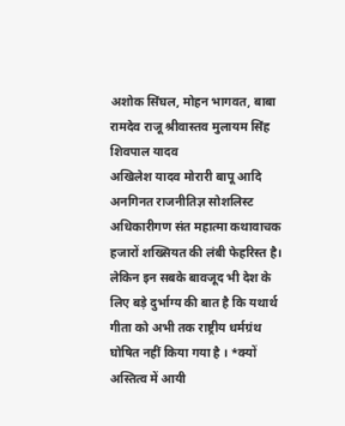अशोक सिंघल, मोहन भागवत, बाबा रामदेव राजू श्रीवास्तव मुलायम सिंह शिवपाल यादव
अखिलेश यादव मोरारी बापू आदि अनगिनत राजनीतिज्ञ सोशलिस्ट अधिकारीगण संत महात्मा कथावाचक हजारों शख्सियत की लंबी फेहरिस्त है। लेकिन इन सबके बावजूद भी देश के लिए बड़े दुर्भाग्य की बात है कि यथार्थ गीता को अभी तक राष्ट्रीय धर्मग्रंथ घोषित नहीं किया गया है । *क्यों अस्तित्व में आयी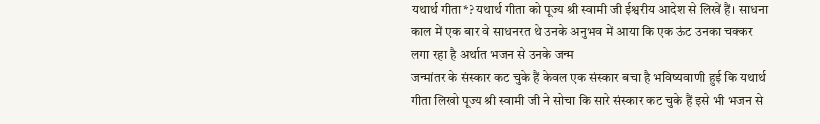यथार्थ गीता*? यथार्थ गीता को पूज्य श्री स्वामी जी ईश्वरीय आदेश से लिखें हैं। साधना काल में एक बार वे साधनरत थे उनके अनुभव में आया कि एक ऊंट उनका चक्कर लगा रहा है अर्थात भजन से उनके जन्म
जन्मांतर के संस्कार कट चुके हैं केवल एक संस्कार बचा है भविष्यवाणी हुई कि यथार्थ गीता लिखो पूज्य श्री स्वामी जी ने सोचा कि सारे संस्कार कट चुके हैं इसे भी भजन से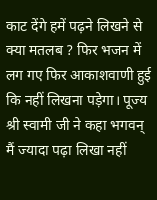काट देंगे हमें पढ़ने लिखने से क्या मतलब ? फिर भजन में लग गए फिर आकाशवाणी हुई कि नहीं लिखना पड़ेगा। पूज्य श्री स्वामी जी ने कहा भगवन् मैं ज्यादा पढ़ा लिखा नहीं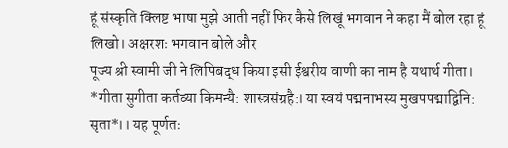हूं संस्कृति क्लिष्ट भाषा मुझे आती नहीं फिर कैसे लिखूं भगवान ने कहा मैं बोल रहा हूं लिखो। अक्षरशः भगवान बोले और
पूज्य श्री स्वामी जी ने लिपिबद्ध किया इसी ईश्वरीय वाणी का नाम है यथार्थ गीता। *गीता सुगीता कर्तव्या किमन्यै: शास्त्रसंग्रहै:। या स्वयं पद्मनाभस्य मुखपपद्माद्विनि: सृता*।। यह पूर्णतः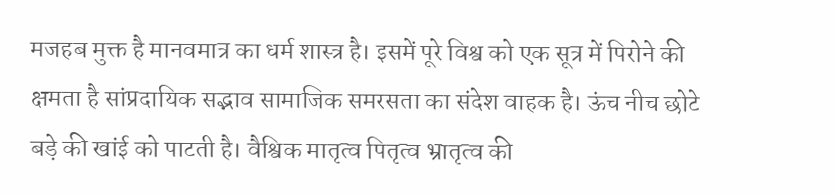मजहब मुक्त है मानवमात्र का धर्म शास्त्र है। इसमें पूरे विश्व को एक सूत्र में पिरोने की क्षमता है सांप्रदायिक सद्भाव सामाजिक समरसता का संदेश वाहक है। ऊंच नीच छोटे बड़े की खांई को पाटती है। वैश्विक मातृत्व पितृत्व भ्रातृत्व की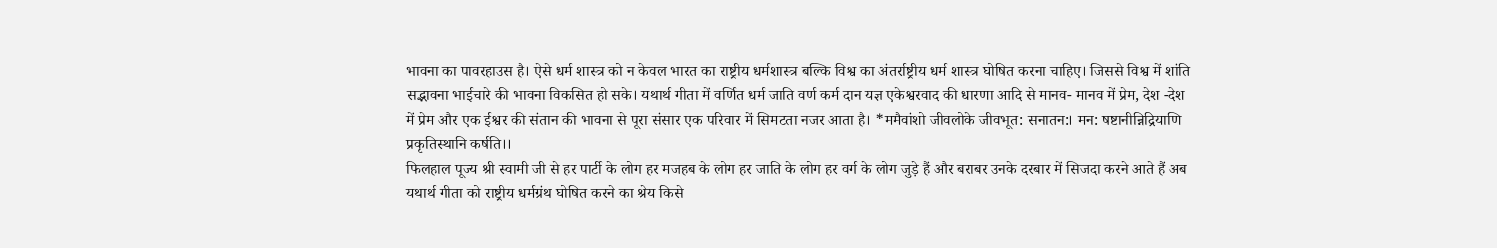भावना का पावरहाउस है। ऐसे धर्म शास्त्र को न केवल भारत का राष्ट्रीय धर्मशास्त्र बल्कि विश्व का अंतर्राष्ट्रीय धर्म शास्त्र घोषित करना चाहिए। जिससे विश्व में शांति सद्भावना भाईचारे की भावना विकसित हो सके। यथार्थ गीता में वर्णित धर्म जाति वर्ण कर्म दान यज्ञ एकेश्वरवाद की धारणा आदि से मानव- मानव में प्रेम, देश -देश में प्रेम और एक ईश्वर की संतान की भावना से पूरा संसार एक परिवार में सिमटता नजर आता है। *ममैवांशो जीवलोके जीवभूत: सनातन:। मन: षष्टानीन्निद्रियाणि प्रकृतिस्थानि कर्षति।।
फिलहाल पूज्य श्री स्वामी जी से हर पार्टी के लोग हर मजहब के लोग हर जाति के लोग हर वर्ग के लोग जुड़े हैं और बराबर उनके दरबार में सिजदा करने आते हैं अब यथार्थ गीता को राष्ट्रीय धर्मग्रंथ घोषित करने का श्रेय किसे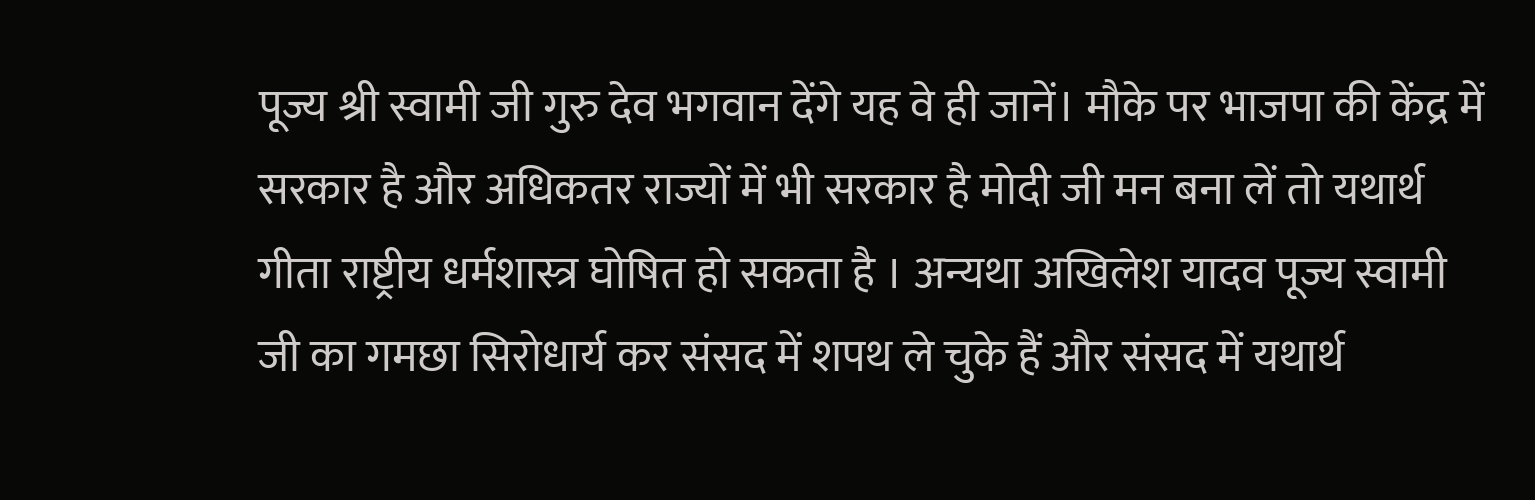पूज्य श्री स्वामी जी गुरु देव भगवान देंगे यह वे ही जानें। मौके पर भाजपा की केंद्र में सरकार है और अधिकतर राज्यों में भी सरकार है मोदी जी मन बना लें तो यथार्थ गीता राष्ट्रीय धर्मशास्त्र घोषित हो सकता है । अन्यथा अखिलेश यादव पूज्य स्वामी जी का गमछा सिरोधार्य कर संसद में शपथ ले चुके हैं और संसद में यथार्थ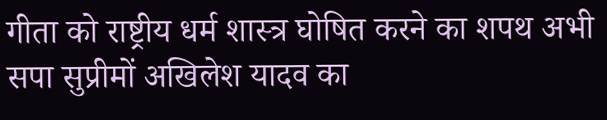गीता को राष्ट्रीय धर्म शास्त्र घोषित करने का शपथ अभी सपा सुप्रीमों अखिलेश यादव का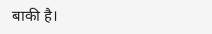बाकी है।